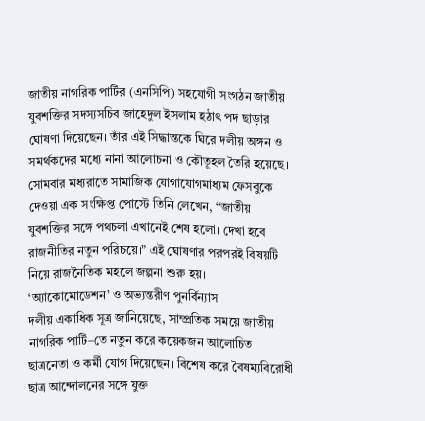জাতীয় নাগরিক পার্টির (এনসিপি) সহযোগী সংগঠন জাতীয় যুবশক্তির সদস্যসচিব জাহেদুল ইসলাম হঠাৎ পদ ছাড়ার ঘোষণা দিয়েছেন। তাঁর এই সিদ্ধান্তকে ঘিরে দলীয় অঙ্গন ও সমর্থকদের মধ্যে নানা আলোচনা ও কৌতূহল তৈরি হয়েছে।
সোমবার মধ্যরাতে সামাজিক যোগাযোগমাধ্যম ফেসবুকে দেওয়া এক সংক্ষিপ্ত পোস্টে তিনি লেখেন, “জাতীয় যুবশক্তির সঙ্গে পথচলা এখানেই শেষ হলো। দেখা হবে রাজনীতির নতুন পরিচয়ে।” এই ঘোষণার পরপরই বিষয়টি নিয়ে রাজনৈতিক মহলে জল্পনা শুরু হয়।
‘অ্যাকোমোডেশন’ ও অভ্যন্তরীণ পুনর্বিন্যাস
দলীয় একাধিক সূত্র জানিয়েছে, সাম্প্রতিক সময়ে জাতীয় নাগরিক পার্টি–তে নতুন করে কয়েকজন আলোচিত ছাত্রনেতা ও কর্মী যোগ দিয়েছেন। বিশেষ করে বৈষম্যবিরোধী ছাত্র আন্দোলনের সঙ্গে যুক্ত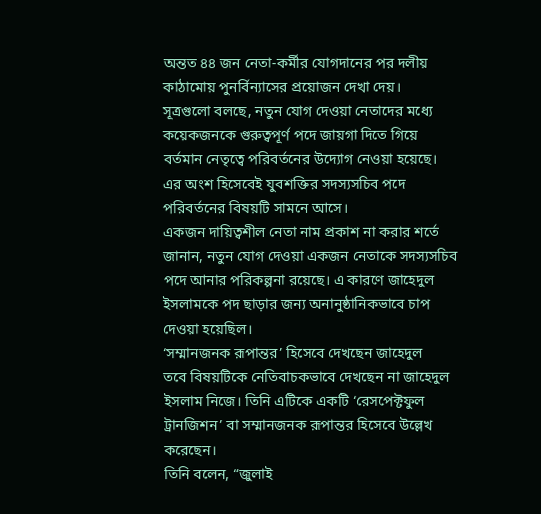অন্তত ৪৪ জন নেতা-কর্মীর যোগদানের পর দলীয় কাঠামোয় পুনর্বিন্যাসের প্রয়োজন দেখা দেয়।
সূত্রগুলো বলছে, নতুন যোগ দেওয়া নেতাদের মধ্যে কয়েকজনকে গুরুত্বপূর্ণ পদে জায়গা দিতে গিয়ে বর্তমান নেতৃত্বে পরিবর্তনের উদ্যোগ নেওয়া হয়েছে। এর অংশ হিসেবেই যুবশক্তির সদস্যসচিব পদে পরিবর্তনের বিষয়টি সামনে আসে।
একজন দায়িত্বশীল নেতা নাম প্রকাশ না করার শর্তে জানান, নতুন যোগ দেওয়া একজন নেতাকে সদস্যসচিব পদে আনার পরিকল্পনা রয়েছে। এ কারণে জাহেদুল ইসলামকে পদ ছাড়ার জন্য অনানুষ্ঠানিকভাবে চাপ দেওয়া হয়েছিল।
‘সম্মানজনক রূপান্তর’ হিসেবে দেখছেন জাহেদুল
তবে বিষয়টিকে নেতিবাচকভাবে দেখছেন না জাহেদুল ইসলাম নিজে। তিনি এটিকে একটি ‘রেসপেক্টফুল ট্রানজিশন’ বা সম্মানজনক রূপান্তর হিসেবে উল্লেখ করেছেন।
তিনি বলেন, “জুলাই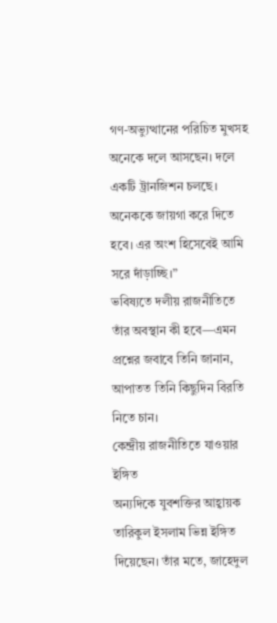গণ-অভ্যুত্থানের পরিচিত মুখসহ অনেকে দলে আসছেন। দলে একটি ট্রানজিশন চলছে। অনেককে জায়গা করে দিতে হবে। এর অংশ হিসেবেই আমি সরে দাঁড়াচ্ছি।”
ভবিষ্যতে দলীয় রাজনীতিতে তাঁর অবস্থান কী হবে—এমন প্রশ্নের জবাবে তিনি জানান, আপাতত তিনি কিছুদিন বিরতি নিতে চান।
কেন্দ্রীয় রাজনীতিতে যাওয়ার ইঙ্গিত
অন্যদিকে যুবশক্তির আহ্বায়ক তারিকুল ইসলাম ভিন্ন ইঙ্গিত দিয়েছেন। তাঁর মতে, জাহেদুল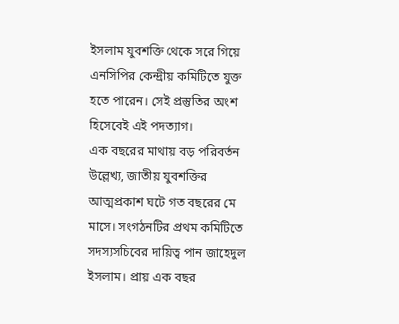ইসলাম যুবশক্তি থেকে সরে গিয়ে এনসিপির কেন্দ্রীয় কমিটিতে যুক্ত হতে পারেন। সেই প্রস্তুতির অংশ হিসেবেই এই পদত্যাগ।
এক বছরের মাথায় বড় পরিবর্তন
উল্লেখ্য, জাতীয় যুবশক্তির আত্মপ্রকাশ ঘটে গত বছরের মে মাসে। সংগঠনটির প্রথম কমিটিতে সদস্যসচিবের দায়িত্ব পান জাহেদুল ইসলাম। প্রায় এক বছর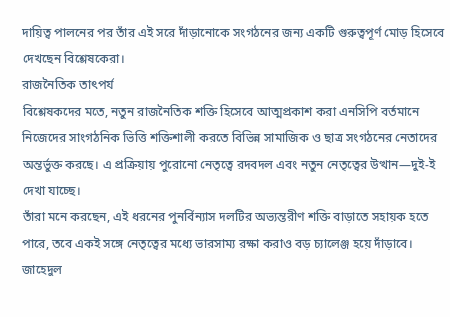দায়িত্ব পালনের পর তাঁর এই সরে দাঁড়ানোকে সংগঠনের জন্য একটি গুরুত্বপূর্ণ মোড় হিসেবে দেখছেন বিশ্লেষকেরা।
রাজনৈতিক তাৎপর্য
বিশ্লেষকদের মতে, নতুন রাজনৈতিক শক্তি হিসেবে আত্মপ্রকাশ করা এনসিপি বর্তমানে নিজেদের সাংগঠনিক ভিত্তি শক্তিশালী করতে বিভিন্ন সামাজিক ও ছাত্র সংগঠনের নেতাদের অন্তর্ভুক্ত করছে। এ প্রক্রিয়ায় পুরোনো নেতৃত্বে রদবদল এবং নতুন নেতৃত্বের উত্থান—দুই-ই দেখা যাচ্ছে।
তাঁরা মনে করছেন, এই ধরনের পুনর্বিন্যাস দলটির অভ্যন্তরীণ শক্তি বাড়াতে সহায়ক হতে পারে, তবে একই সঙ্গে নেতৃত্বের মধ্যে ভারসাম্য রক্ষা করাও বড় চ্যালেঞ্জ হয়ে দাঁড়াবে।
জাহেদুল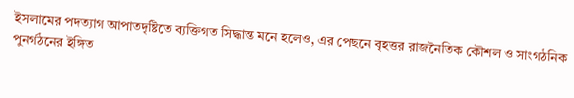ইসলামের পদত্যাগ আপাতদৃষ্টিতে ব্যক্তিগত সিদ্ধান্ত মনে হলেও, এর পেছনে বৃহত্তর রাজনৈতিক কৌশল ও সাংগঠনিক পুনর্গঠনের ইঙ্গিত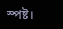স্পষ্ট।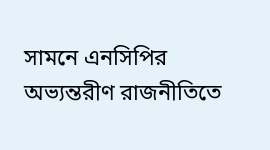সামনে এনসিপির অভ্যন্তরীণ রাজনীতিতে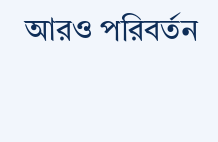আরও পরিবর্তন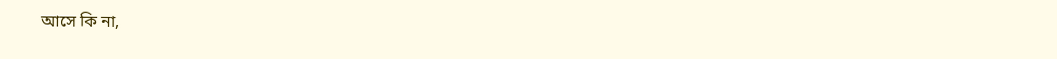আসে কি না,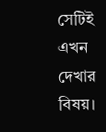সেটিই এখন দেখার বিষয়।